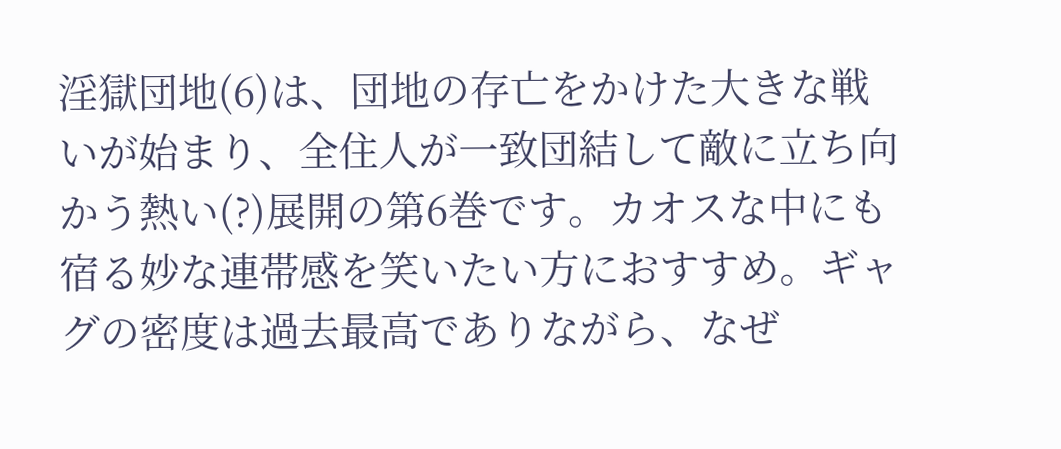淫獄団地(6)は、団地の存亡をかけた大きな戦いが始まり、全住人が一致団結して敵に立ち向かう熱い(?)展開の第6巻です。カオスな中にも宿る妙な連帯感を笑いたい方におすすめ。ギャグの密度は過去最高でありながら、なぜ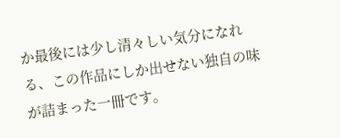か最後には少し清々しい気分になれる、この作品にしか出せない独自の味が詰まった一冊です。